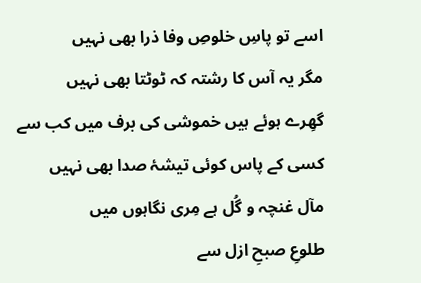اسے تو پاسِ خلوصِ وفا ذرا بھی نہیں
مگر یہ آس کا رشتہ کہ ٹوٹتا بھی نہیں
گھِرے ہوئے ہیں خموشی کی برف میں کب سے
کسی کے پاس کوئی تیشۂ صدا بھی نہیں
مآل غنچہ و گُل ہے مِری نگاہوں میں
طلوعِ صبحِ ازل سے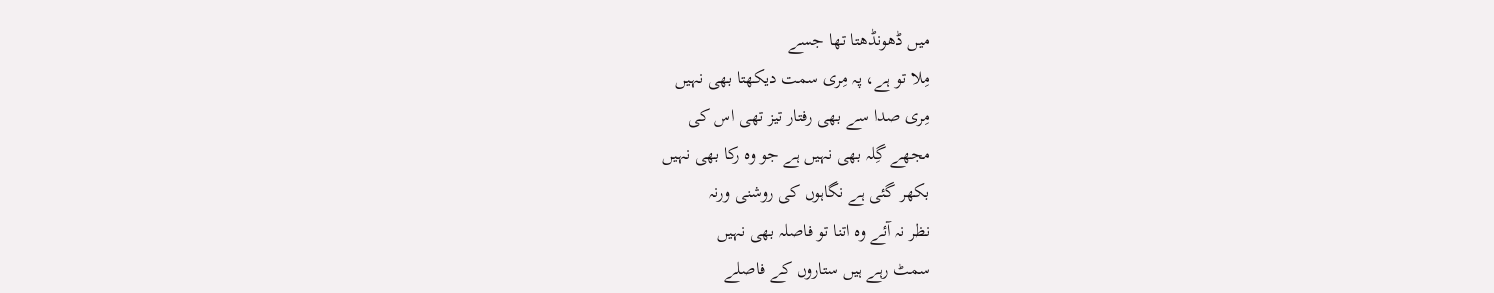میں ڈھونڈھتا تھا جسے
مِلا تو ہے، پہ مِری سمت دیکھتا بھی نہیں
مِری صدا سے بھی رفتار تیز تھی اس کی
مجھے گِلہ بھی نہیں ہے جو وہ رکا بھی نہیں
بکھر گئی ہے نگاہوں کی روشنی ورنہ
نظر نہ آئے وہ اتنا تو فاصلہ بھی نہیں
سمٹ رہے ہیں ستاروں کے فاصلے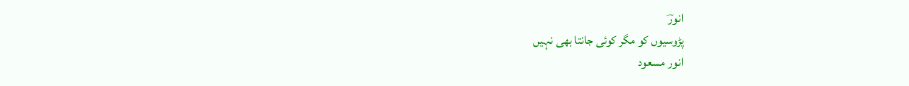انورؔ
پڑوسیوں کو مگر کوئی جانتا بھی نہیں
انور مسعود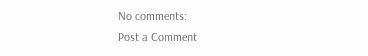No comments:
Post a Comment